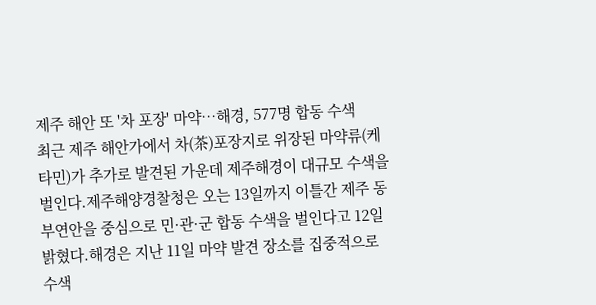제주 해안 또 '차 포장' 마약…해경, 577명 합동 수색
최근 제주 해안가에서 차(茶)포장지로 위장된 마약류(케타민)가 추가로 발견된 가운데 제주해경이 대규모 수색을 벌인다.제주해양경찰청은 오는 13일까지 이틀간 제주 동부연안을 중심으로 민·관·군 합동 수색을 벌인다고 12일 밝혔다.해경은 지난 11일 마약 발견 장소를 집중적으로 수색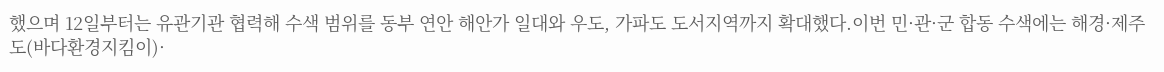했으며 12일부터는 유관기관 협력해 수색 범위를 동부 연안 해안가 일대와 우도, 가파도 도서지역까지 확대했다.이번 민·관·군 합동 수색에는 해경·제주도(바다환경지킴이)·